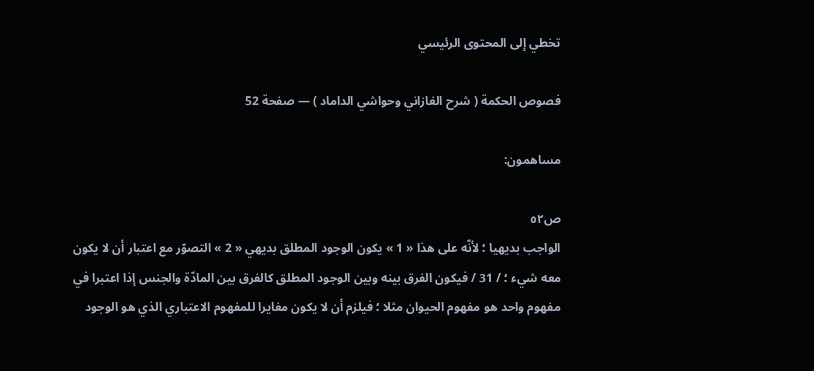تخطي إلى المحتوى الرئيسي

فصوص الحكمة ( شرح الغازاني وحواشي الداماد ) — صفحة 52

مساهمون:

ص٥٢
الواجب بديهيا ؛ لأنّه على هذا « 1 » يكون الوجود المطلق بديهي « 2 » التصوّر مع اعتبار أن لا يكون معه شيء ؛ / 31 / فيكون الفرق بينه وبين الوجود المطلق كالفرق بين المادّة والجنس إذا اعتبرا في مفهوم واحد هو مفهوم الحيوان مثلا ؛ فيلزم أن لا يكون مغايرا للمفهوم الاعتباري الذي هو الوجود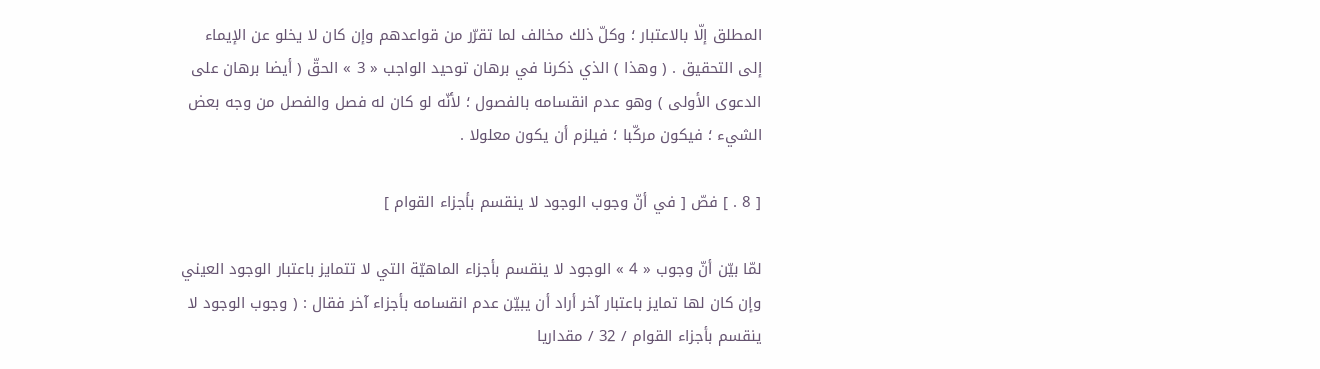المطلق إلّا بالاعتبار ؛ وكلّ ذلك مخالف لما تقرّر من قواعدهم وإن كان لا يخلو عن الإيماء إلى التحقيق . ( وهذا ) الذي ذكرنا في برهان توحيد الواجب « 3 » الحقّ ( أيضا برهان على الدعوى الأولى ) وهو عدم انقسامه بالفصول ؛ لأنّه لو كان له فصل والفصل من وجه بعض الشيء ؛ فيكون مركّبا ؛ فيلزم أن يكون معلولا .

[ 8 . ] فصّ [ في أنّ وجوب الوجود لا ينقسم بأجزاء القوام ]

لمّا بيّن أنّ وجوب « 4 » الوجود لا ينقسم بأجزاء الماهيّة التي لا تتمايز باعتبار الوجود العيني وإن كان لها تمايز باعتبار آخر أراد أن يبيّن عدم انقسامه بأجزاء آخر فقال : ( وجوب الوجود لا ينقسم بأجزاء القوام / 32 / مقداريا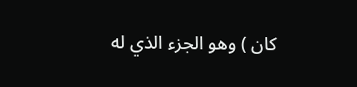كان ) وهو الجزء الذي له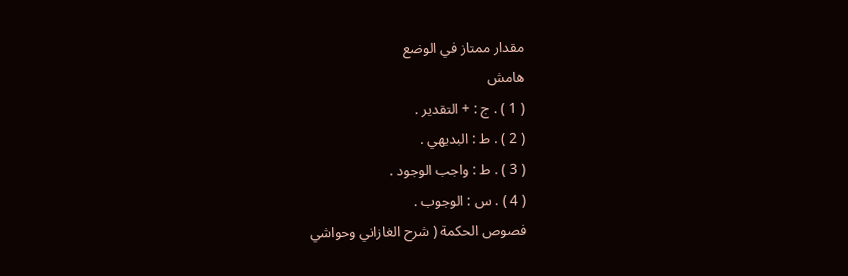مقدار ممتاز في الوضع
هامش
( 1 ) . ج : + التقدير .
( 2 ) . ط : البديهي .
( 3 ) . ط : واجب الوجود .
( 4 ) . س : الوجوب .
فصوص الحكمة ( شرح الغازاني وحواشي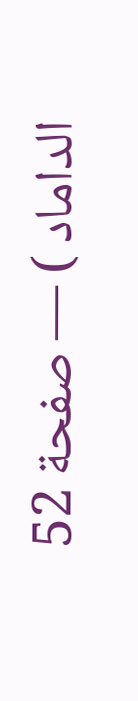الداماد ) — صفحة 52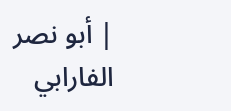| أبو نصر الفارابي